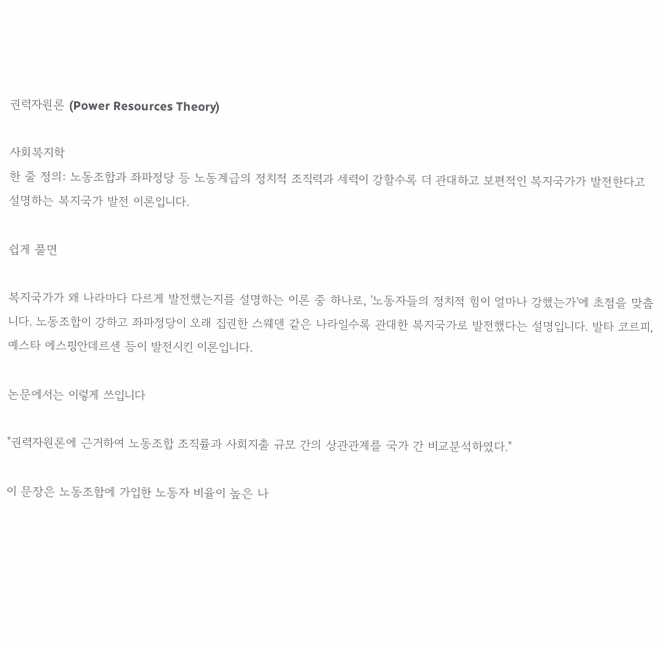권력자원론 (Power Resources Theory)

사회복지학
한 줄 정의: 노동조합과 좌파정당 등 노동계급의 정치적 조직력과 세력이 강할수록 더 관대하고 보편적인 복지국가가 발전한다고 설명하는 복지국가 발전 이론입니다.

쉽게 풀면

복지국가가 왜 나라마다 다르게 발전했는지를 설명하는 이론 중 하나로, '노동자들의 정치적 힘이 얼마나 강했는가'에 초점을 맞춥니다. 노동조합이 강하고 좌파정당이 오래 집권한 스웨덴 같은 나라일수록 관대한 복지국가로 발전했다는 설명입니다. 발타 코르피, 예스타 에스핑안데르센 등이 발전시킨 이론입니다.

논문에서는 이렇게 쓰입니다

"권력자원론에 근거하여 노동조합 조직률과 사회지출 규모 간의 상관관계를 국가 간 비교분석하였다."

이 문장은 노동조합에 가입한 노동자 비율이 높은 나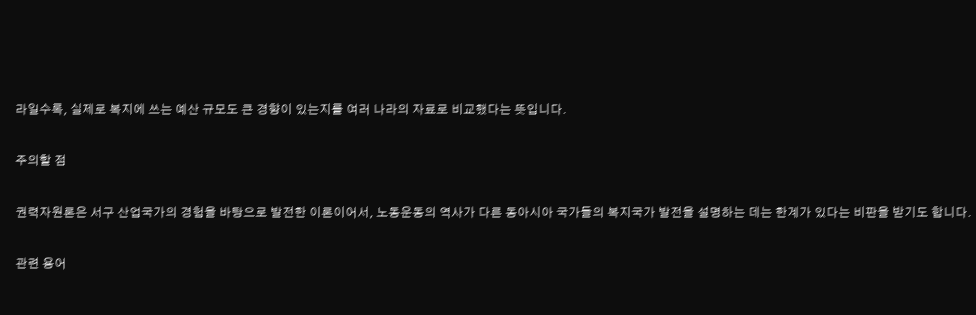라일수록, 실제로 복지에 쓰는 예산 규모도 큰 경향이 있는지를 여러 나라의 자료로 비교했다는 뜻입니다.

주의할 점

권력자원론은 서구 산업국가의 경험을 바탕으로 발전한 이론이어서, 노동운동의 역사가 다른 동아시아 국가들의 복지국가 발전을 설명하는 데는 한계가 있다는 비판을 받기도 합니다.

관련 용어